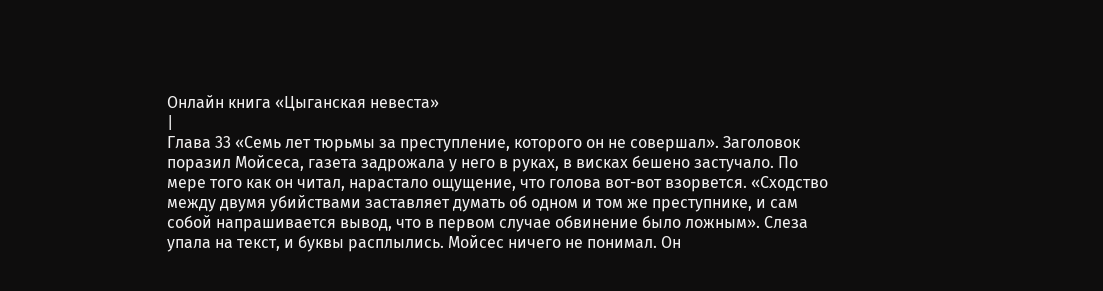Онлайн книга «Цыганская невеста»
|
Глава 33 «Семь лет тюрьмы за преступление, которого он не совершал». Заголовок поразил Мойсеса, газета задрожала у него в руках, в висках бешено застучало. По мере того как он читал, нарастало ощущение, что голова вот-вот взорвется. «Сходство между двумя убийствами заставляет думать об одном и том же преступнике, и сам собой напрашивается вывод, что в первом случае обвинение было ложным». Слеза упала на текст, и буквы расплылись. Мойсес ничего не понимал. Он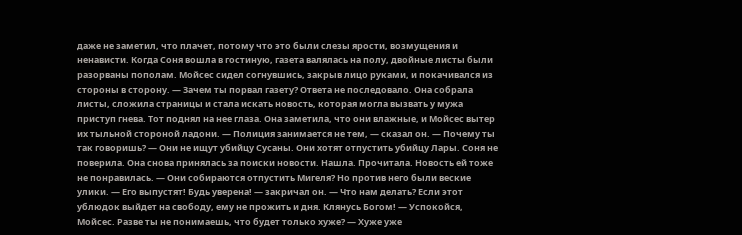даже не заметил, что плачет, потому что это были слезы ярости, возмущения и ненависти. Когда Соня вошла в гостиную, газета валялась на полу, двойные листы были разорваны пополам. Мойсес сидел согнувшись, закрыв лицо руками, и покачивался из стороны в сторону. — Зачем ты порвал газету? Ответа не последовало. Она собрала листы, сложила страницы и стала искать новость, которая могла вызвать у мужа приступ гнева. Тот поднял на нее глаза. Она заметила, что они влажные, и Мойсес вытер их тыльной стороной ладони. — Полиция занимается не тем, — сказал он. — Почему ты так говоришь? — Они не ищут убийцу Сусаны. Они хотят отпустить убийцу Лары. Соня не поверила. Она снова принялась за поиски новости. Нашла. Прочитала. Новость ей тоже не понравилась. — Они собираются отпустить Мигеля? Но против него были веские улики. — Его выпустят! Будь уверена! — закричал он. — Что нам делать? Если этот ублюдок выйдет на свободу, ему не прожить и дня. Клянусь Богом! — Успокойся, Мойсес. Разве ты не понимаешь, что будет только хуже? — Хуже уже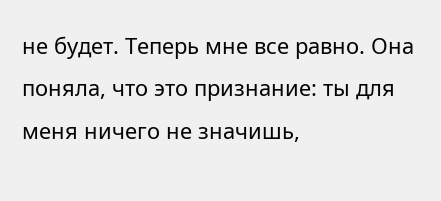не будет. Теперь мне все равно. Она поняла, что это признание: ты для меня ничего не значишь,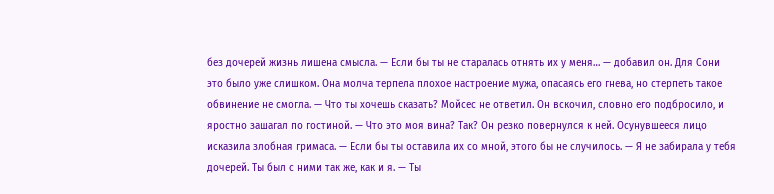без дочерей жизнь лишена смысла. — Если бы ты не старалась отнять их у меня… — добавил он. Для Сони это было уже слишком. Она молча терпела плохое настроение мужа, опасаясь его гнева, но стерпеть такое обвинение не смогла. — Что ты хочешь сказать? Мойсес не ответил. Он вскочил, словно его подбросило, и яростно зашагал по гостиной. — Что это моя вина? Так? Он резко повернулся к ней. Осунувшееся лицо исказила злобная гримаса. — Если бы ты оставила их со мной, этого бы не случилось. — Я не забирала у тебя дочерей. Ты был с ними так же, как и я. — Ты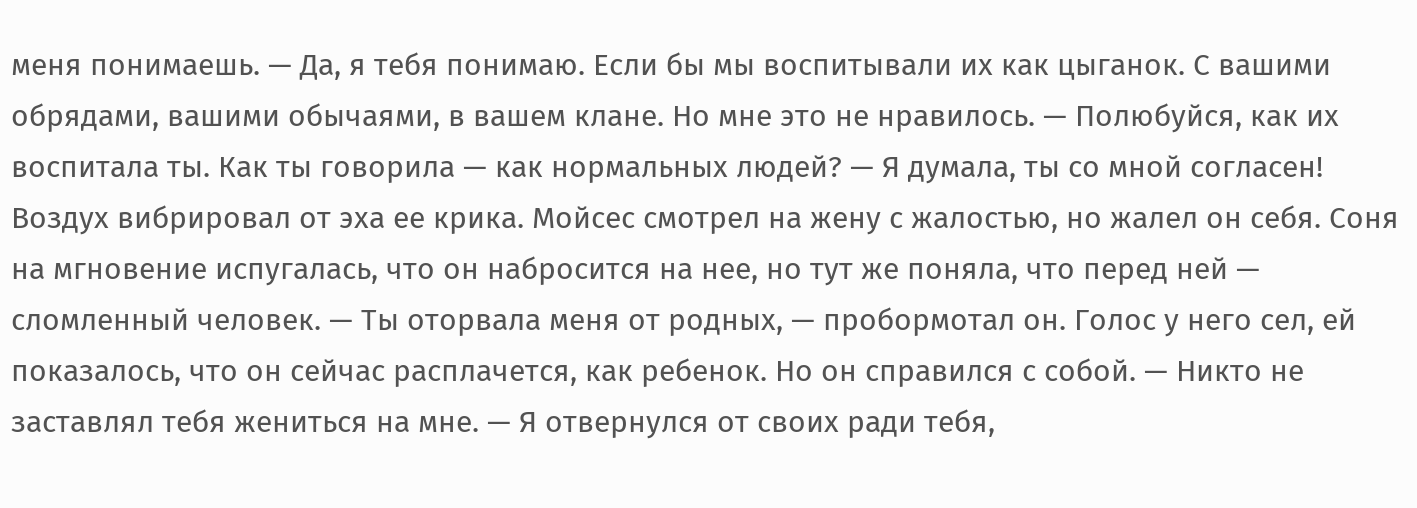меня понимаешь. — Да, я тебя понимаю. Если бы мы воспитывали их как цыганок. С вашими обрядами, вашими обычаями, в вашем клане. Но мне это не нравилось. — Полюбуйся, как их воспитала ты. Как ты говорила — как нормальных людей? — Я думала, ты со мной согласен! Воздух вибрировал от эха ее крика. Мойсес смотрел на жену с жалостью, но жалел он себя. Соня на мгновение испугалась, что он набросится на нее, но тут же поняла, что перед ней — сломленный человек. — Ты оторвала меня от родных, — пробормотал он. Голос у него сел, ей показалось, что он сейчас расплачется, как ребенок. Но он справился с собой. — Никто не заставлял тебя жениться на мне. — Я отвернулся от своих ради тебя,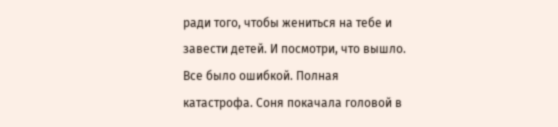ради того, чтобы жениться на тебе и завести детей. И посмотри, что вышло. Все было ошибкой. Полная катастрофа. Соня покачала головой в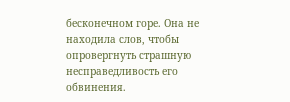бесконечном горе. Она не находила слов, чтобы опровергнуть страшную несправедливость его обвинения.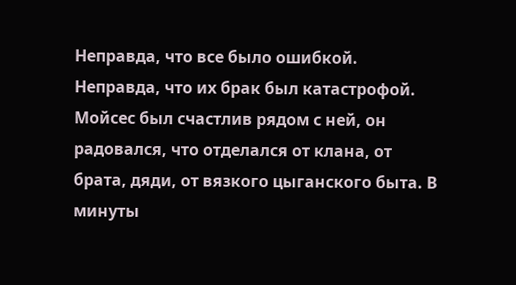Неправда, что все было ошибкой. Неправда, что их брак был катастрофой. Мойсес был счастлив рядом с ней, он радовался, что отделался от клана, от брата, дяди, от вязкого цыганского быта. В минуты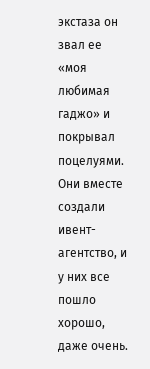экстаза он звал ее «моя любимая гаджо» и покрывал поцелуями. Они вместе создали ивент-агентство, и у них все пошло хорошо, даже очень.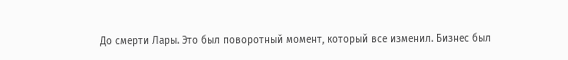До смерти Лары. Это был поворотный момент, который все изменил. Бизнес был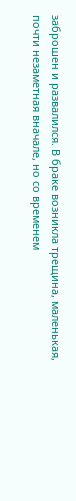заброшен и развалился. В браке возникла трещина, маленькая, почти незаметная вначале, но со временем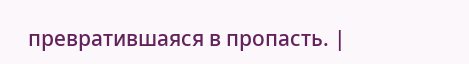превратившаяся в пропасть. |